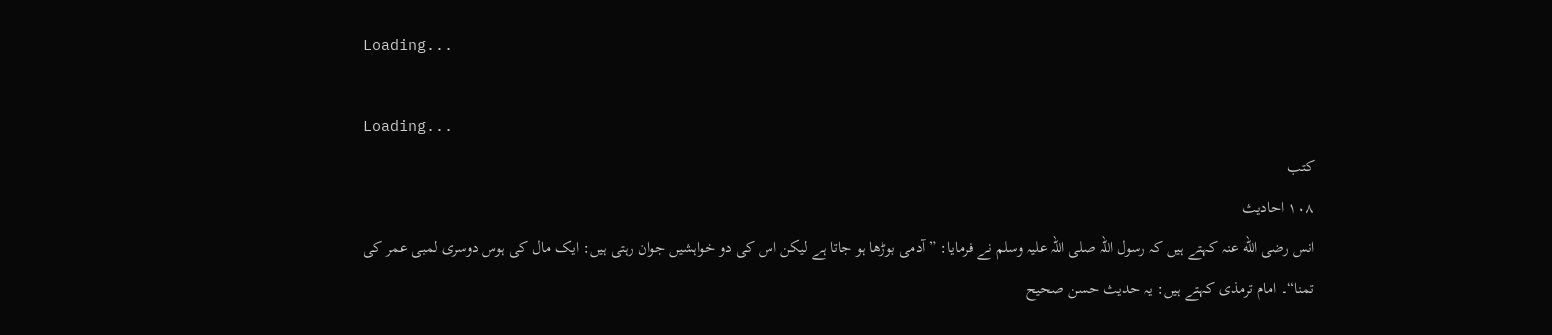Loading...

Loading...
کتب
۱۰۸ احادیث
انس رضی الله عنہ کہتے ہیں کہ رسول اللہ صلی اللہ علیہ وسلم نے فرمایا: ”آدمی بوڑھا ہو جاتا ہے لیکن اس کی دو خواہشیں جوان رہتی ہیں: ایک مال کی ہوس دوسری لمبی عمر کی تمنا“۔ امام ترمذی کہتے ہیں: یہ حدیث حسن صحیح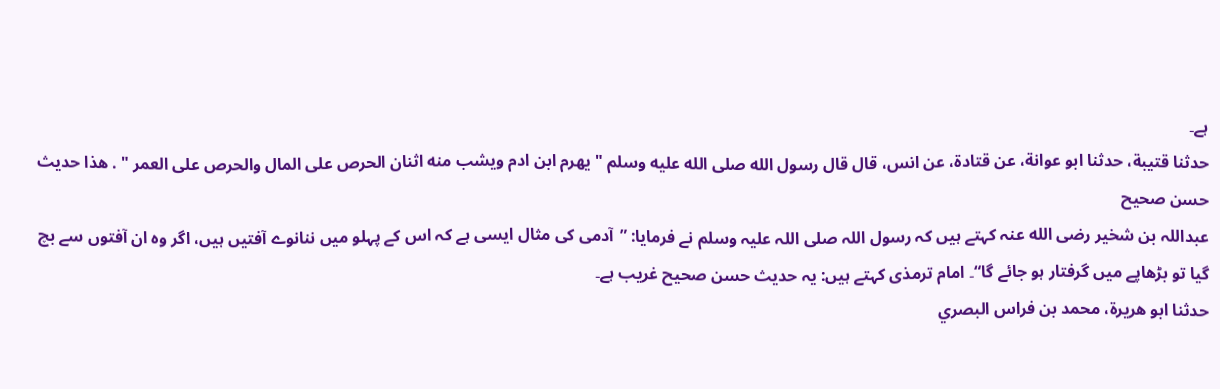ہے۔
حدثنا قتيبة، حدثنا ابو عوانة، عن قتادة، عن انس، قال قال رسول الله صلى الله عليه وسلم " يهرم ابن ادم ويشب منه اثنان الحرص على المال والحرص على العمر " . هذا حديث حسن صحيح
عبداللہ بن شخیر رضی الله عنہ کہتے ہیں کہ رسول اللہ صلی اللہ علیہ وسلم نے فرمایا: ”آدمی کی مثال ایسی ہے کہ اس کے پہلو میں ننانوے آفتیں ہیں، اگر وہ ان آفتوں سے بچ گیا تو بڑھاپے میں گرفتار ہو جائے گا“۔ امام ترمذی کہتے ہیں: یہ حدیث حسن صحیح غریب ہے۔
حدثنا ابو هريرة، محمد بن فراس البصري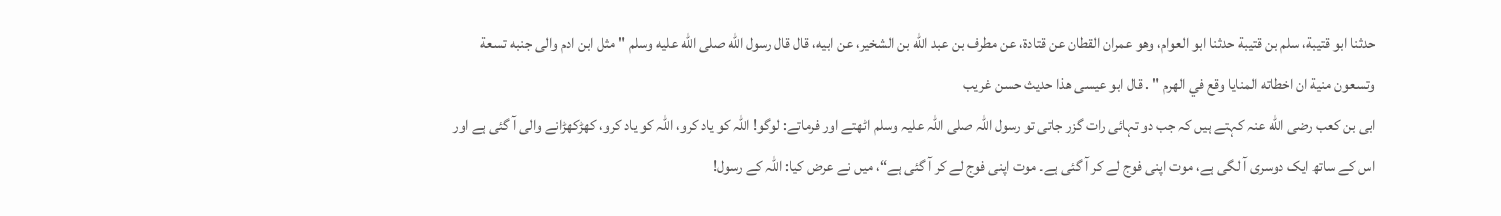حدثنا ابو قتيبة، سلم بن قتيبة حدثنا ابو العوام، وهو عمران القطان عن قتادة، عن مطرف بن عبد الله بن الشخير، عن ابيه، قال قال رسول الله صلى الله عليه وسلم " مثل ابن ادم والى جنبه تسعة وتسعون منية ان اخطاته المنايا وقع في الهرم " . قال ابو عيسى هذا حديث حسن غريب
ابی بن کعب رضی الله عنہ کہتے ہیں کہ جب دو تہائی رات گزر جاتی تو رسول اللہ صلی اللہ علیہ وسلم اٹھتے اور فرماتے: لوگو! اللہ کو یاد کرو، اللہ کو یاد کرو، کھڑکھڑانے والی آ گئی ہے اور اس کے ساتھ ایک دوسری آ لگی ہے، موت اپنی فوج لے کر آ گئی ہے۔ موت اپنی فوج لے کر آ گئی ہے“، میں نے عرض کیا: اللہ کے رسول!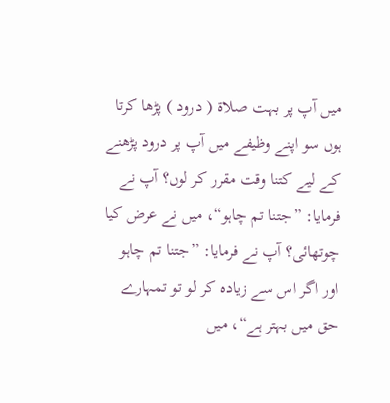میں آپ پر بہت صلاۃ ( درود ) پڑھا کرتا ہوں سو اپنے وظیفے میں آپ پر درود پڑھنے کے لیے کتنا وقت مقرر کر لوں؟ آپ نے فرمایا: ”جتنا تم چاہو“، میں نے عرض کیا چوتھائی؟ آپ نے فرمایا: ”جتنا تم چاہو اور اگر اس سے زیادہ کر لو تو تمہارے حق میں بہتر ہے“، میں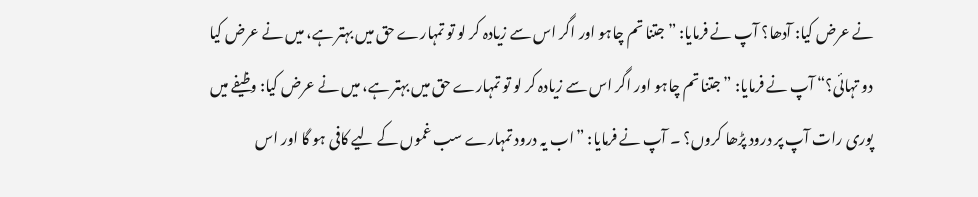نے عرض کیا: آدھا؟ آپ نے فرمایا: ”جتنا تم چاہو اور اگر اس سے زیادہ کر لو تو تمہارے حق میں بہتر ہے، میں نے عرض کیا دو تہائی؟“ آپ نے فرمایا: ”جتنا تم چاہو اور اگر اس سے زیادہ کر لو تو تمہارے حق میں بہتر ہے، میں نے عرض کیا: وظیفے میں پوری رات آپ پر درود پڑھا کروں؟ ۔ آپ نے فرمایا: ”اب یہ درود تمہارے سب غموں کے لیے کافی ہو گا اور اس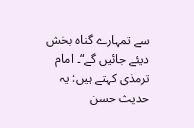سے تمہارے گناہ بخش دیئے جائیں گے“۔ امام ترمذی کہتے ہیں: یہ حدیث حسن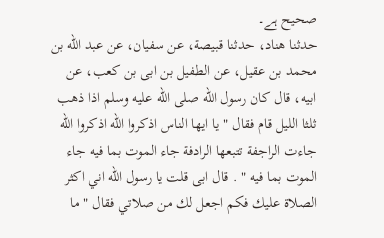صحیح ہے۔
حدثنا هناد، حدثنا قبيصة، عن سفيان، عن عبد الله بن محمد بن عقيل، عن الطفيل بن ابى بن كعب، عن ابيه، قال كان رسول الله صلى الله عليه وسلم اذا ذهب ثلثا الليل قام فقال " يا ايها الناس اذكروا الله اذكروا الله جاءت الراجفة تتبعها الرادفة جاء الموت بما فيه جاء الموت بما فيه " . قال ابى قلت يا رسول الله اني اكثر الصلاة عليك فكم اجعل لك من صلاتي فقال " ما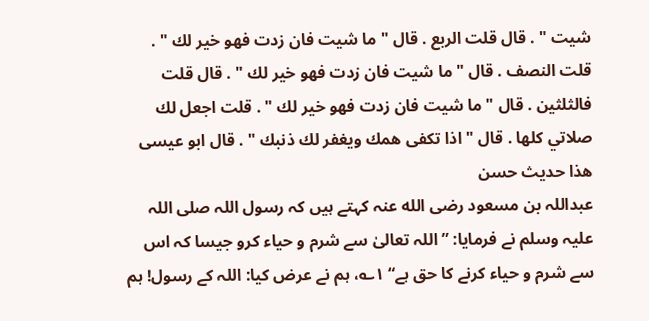شيت " . قال قلت الربع . قال " ما شيت فان زدت فهو خير لك " . قلت النصف . قال " ما شيت فان زدت فهو خير لك " . قال قلت فالثلثين . قال " ما شيت فان زدت فهو خير لك " . قلت اجعل لك صلاتي كلها . قال " اذا تكفى همك ويغفر لك ذنبك " . قال ابو عيسى هذا حديث حسن
عبداللہ بن مسعود رضی الله عنہ کہتے ہیں کہ رسول اللہ صلی اللہ علیہ وسلم نے فرمایا: ”اللہ تعالیٰ سے شرم و حیاء کرو جیسا کہ اس سے شرم و حیاء کرنے کا حق ہے“ ۱؎، ہم نے عرض کیا: اللہ کے رسول! ہم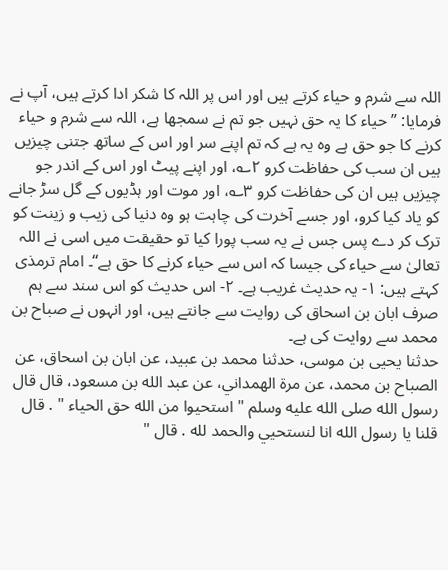اللہ سے شرم و حیاء کرتے ہیں اور اس پر اللہ کا شکر ادا کرتے ہیں، آپ نے فرمایا: ”حیاء کا یہ حق نہیں جو تم نے سمجھا ہے، اللہ سے شرم و حیاء کرنے کا جو حق ہے وہ یہ ہے کہ تم اپنے سر اور اس کے ساتھ جتنی چیزیں ہیں ان سب کی حفاظت کرو ۲؎، اور اپنے پیٹ اور اس کے اندر جو چیزیں ہیں ان کی حفاظت کرو ۳؎، اور موت اور ہڈیوں کے گل سڑ جانے کو یاد کیا کرو، اور جسے آخرت کی چاہت ہو وہ دنیا کی زیب و زینت کو ترک کر دے پس جس نے یہ سب پورا کیا تو حقیقت میں اسی نے اللہ تعالیٰ سے حیاء کی جیسا کہ اس سے حیاء کرنے کا حق ہے“۔ امام ترمذی کہتے ہیں: ۱- یہ حدیث غریب ہے۔ ۲- اس حدیث کو اس سند سے ہم صرف ابان بن اسحاق کی روایت سے جانتے ہیں، اور انہوں نے صباح بن محمد سے روایت کی ہے۔
حدثنا يحيى بن موسى، حدثنا محمد بن عبيد، عن ابان بن اسحاق، عن الصباح بن محمد، عن مرة الهمداني، عن عبد الله بن مسعود، قال قال رسول الله صلى الله عليه وسلم " استحيوا من الله حق الحياء " . قال قلنا يا رسول الله انا لنستحيي والحمد لله . قال "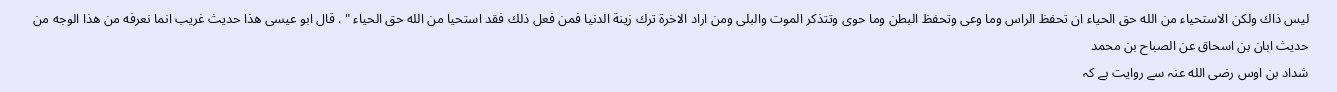ليس ذاك ولكن الاستحياء من الله حق الحياء ان تحفظ الراس وما وعى وتحفظ البطن وما حوى وتتذكر الموت والبلى ومن اراد الاخرة ترك زينة الدنيا فمن فعل ذلك فقد استحيا من الله حق الحياء " . قال ابو عيسى هذا حديث غريب انما نعرفه من هذا الوجه من حديث ابان بن اسحاق عن الصباح بن محمد
شداد بن اوس رضی الله عنہ سے روایت ہے کہ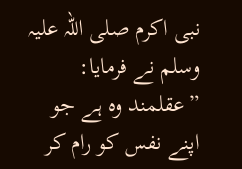نبی اکرم صلی اللہ علیہ وسلم نے فرمایا: ”عقلمند وہ ہے جو اپنے نفس کو رام کر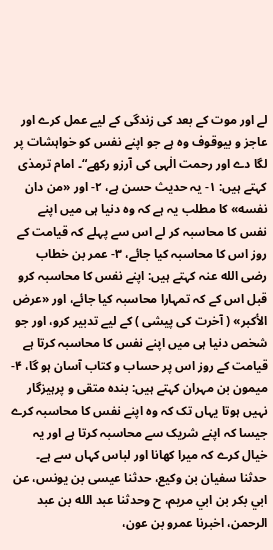لے اور موت کے بعد کی زندگی کے لیے عمل کرے اور عاجز و بیوقوف وہ ہے جو اپنے نفس کو خواہشات پر لگا دے اور رحمت الٰہی کی آرزو رکھے“۔ امام ترمذی کہتے ہیں: ۱- یہ حدیث حسن ہے، ۲- اور «من دان نفسه» کا مطلب یہ ہے کہ وہ دنیا ہی میں اپنے نفس کا محاسبہ کر لے اس سے پہلے کہ قیامت کے روز اس کا محاسبہ کیا جائے، ۳- عمر بن خطاب رضی الله عنہ کہتے ہیں: اپنے نفس کا محاسبہ کرو قبل اس کے کہ تمہارا محاسبہ کیا جائے، اور «عرض الأكبر» ( آخرت کی پیشی ) کے لیے تدبیر کرو، اور جو شخص دنیا ہی میں اپنے نفس کا محاسبہ کرتا ہے قیامت کے روز اس پر حساب و کتاب آسان ہو گا، ۴- میمون بن مہران کہتے ہیں: بندہ متقی و پرہیزگار نہیں ہوتا یہاں تک کہ وہ اپنے نفس کا محاسبہ کرے جیسا کہ اپنے شریک سے محاسبہ کرتا ہے اور یہ خیال کرے کہ میرا کھانا اور لباس کہاں سے ہے۔
حدثنا سفيان بن وكيع، حدثنا عيسى بن يونس، عن ابي بكر بن ابي مريم، ح وحدثنا عبد الله بن عبد الرحمن، اخبرنا عمرو بن عون،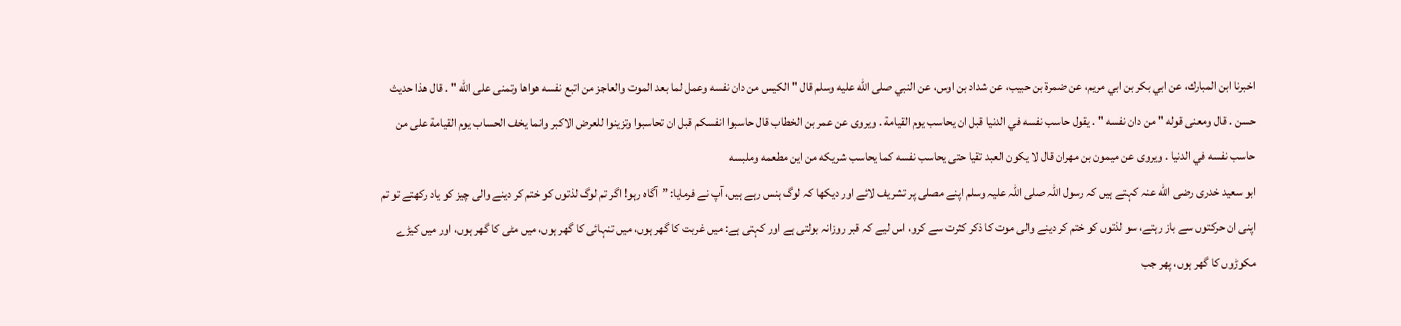اخبرنا ابن المبارك، عن ابي بكر بن ابي مريم، عن ضمرة بن حبيب، عن شداد بن اوس، عن النبي صلى الله عليه وسلم قال " الكيس من دان نفسه وعمل لما بعد الموت والعاجز من اتبع نفسه هواها وتمنى على الله " . قال هذا حديث حسن . قال ومعنى قوله " من دان نفسه " . يقول حاسب نفسه في الدنيا قبل ان يحاسب يوم القيامة . ويروى عن عمر بن الخطاب قال حاسبوا انفسكم قبل ان تحاسبوا وتزينوا للعرض الاكبر وانما يخف الحساب يوم القيامة على من حاسب نفسه في الدنيا . ويروى عن ميمون بن مهران قال لا يكون العبد تقيا حتى يحاسب نفسه كما يحاسب شريكه من اين مطعمه وملبسه
ابو سعید خدری رضی الله عنہ کہتے ہیں کہ رسول اللہ صلی اللہ علیہ وسلم اپنے مصلی پر تشریف لائے اور دیکھا کہ لوگ ہنس رہے ہیں، آپ نے فرمایا: ”آگاہ رہو! اگر تم لوگ لذتوں کو ختم کر دینے والی چیز کو یاد رکھتے تو تم اپنی ان حرکتوں سے باز رہتے، سو لذتوں کو ختم کر دینے والی موت کا ذکر کثرت سے کرو، اس لیے کہ قبر روزانہ بولتی ہے اور کہتی ہے: میں غربت کا گھر ہوں، میں تنہائی کا گھر ہوں، میں مٹی کا گھر ہوں، اور میں کیڑے مکوڑوں کا گھر ہوں، پھر جب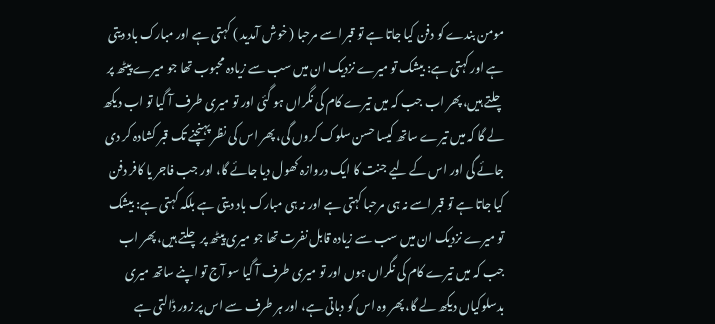مومن بندے کو دفن کیا جاتا ہے تو قبر اسے مرحبا ( خوش آمدید ) کہتی ہے اور مبارک باد دیتی ہے اور کہتی ہے: بیشک تو میرے نزدیک ان میں سب سے زیادہ محبوب تھا جو میرے پیٹھ پر چلتے ہیں، پھر اب جب کہ میں تیرے کام کی نگراں ہو گئی اور تو میری طرف آ گیا تو اب دیکھ لے گا کہ میں تیرے ساتھ کیسا حسن سلوک کروں گی، پھر اس کی نظر پہنچنے تک قبر کشادہ کر دی جائے گی اور اس کے لیے جنت کا ایک دروازہ کھول دیا جائے گا، اور جب فاجر یا کافر دفن کیا جاتا ہے تو قبر اسے نہ ہی مرحبا کہتی ہے اور نہ ہی مبارک باد دیتی ہے بلکہ کہتی ہے: بیشک تو میرے نزدیک ان میں سب سے زیادہ قابل نفرت تھا جو میری پیٹھ پر چلتے ہیں، پھر اب جب کہ میں تیرے کام کی نگراں ہوں اور تو میری طرف آ گیا سو آج تو اپنے ساتھ میری بدسلوکیاں دیکھ لے گا، پھر وہ اس کو دباتی ہے، اور ہر طرف سے اس پر زور ڈالتی ہے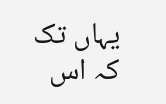یہاں تک کہ اس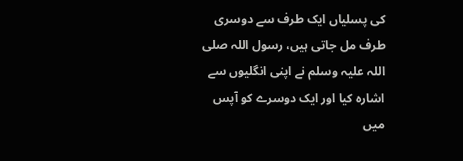کی پسلیاں ایک طرف سے دوسری طرف مل جاتی ہیں، رسول اللہ صلی اللہ علیہ وسلم نے اپنی انگلیوں سے اشارہ کیا اور ایک دوسرے کو آپس میں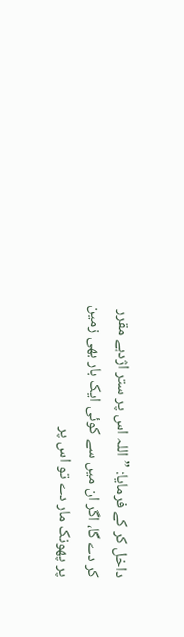داخل کر کے فرمایا: ”اللہ اس پر ستر اژدہے مقرر کر دے گا، اگر ان میں سے کوئی ایک بار بھی زمین پر پھونک مار دے تو اس پر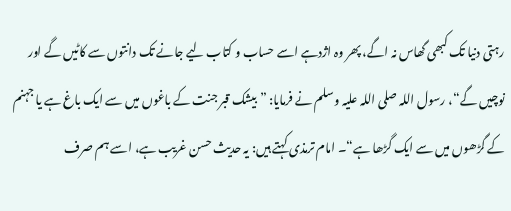رہتی دنیا تک کبھی گھاس نہ اگے، پھر وہ اژدہے اسے حساب و کتاب لیے جانے تک دانتوں سے کاٹیں گے اور نوچیں گے“، رسول اللہ صلی اللہ علیہ وسلم نے فرمایا: ”بیشک قبر جنت کے باغوں میں سے ایک باغ ہے یا جہنم کے گڑھوں میں سے ایک گڑھا ہے“۔ امام ترمذی کہتے ہیں: یہ حدیث حسن غریب ہے، اسے ہم صرف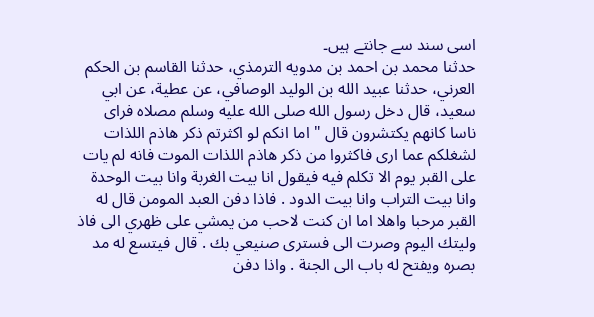اسی سند سے جانتے ہیں۔
حدثنا محمد بن احمد بن مدويه الترمذي، حدثنا القاسم بن الحكم العرني، حدثنا عبيد الله بن الوليد الوصافي، عن عطية، عن ابي سعيد، قال دخل رسول الله صلى الله عليه وسلم مصلاه فراى ناسا كانهم يكتشرون قال " اما انكم لو اكثرتم ذكر هاذم اللذات لشغلكم عما ارى فاكثروا من ذكر هاذم اللذات الموت فانه لم يات على القبر يوم الا تكلم فيه فيقول انا بيت الغربة وانا بيت الوحدة وانا بيت التراب وانا بيت الدود . فاذا دفن العبد المومن قال له القبر مرحبا واهلا اما ان كنت لاحب من يمشي على ظهري الى فاذ وليتك اليوم وصرت الى فسترى صنيعي بك . قال فيتسع له مد بصره ويفتح له باب الى الجنة . واذا دفن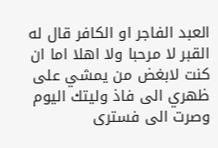العبد الفاجر او الكافر قال له القبر لا مرحبا ولا اهلا اما ان كنت لابغض من يمشي على ظهري الى فاذ وليتك اليوم وصرت الى فسترى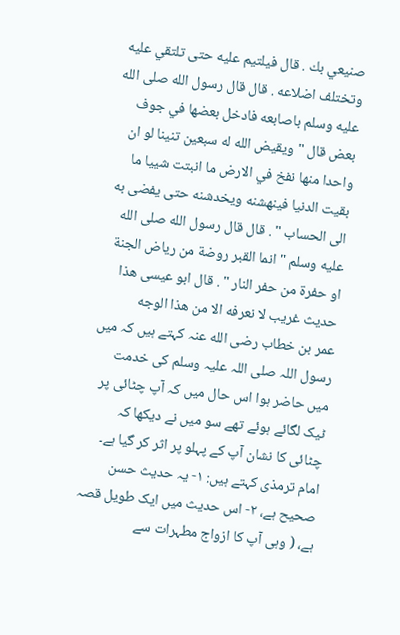صنيعي بك . قال فيلتيم عليه حتى تلتقي عليه وتختلف اضلاعه . قال قال رسول الله صلى الله عليه وسلم باصابعه فادخل بعضها في جوف بعض قال " ويقيض الله له سبعين تنينا لو ان واحدا منها نفخ في الارض ما انبتت شييا ما بقيت الدنيا فينهشنه ويخدشنه حتى يفضى به الى الحساب " . قال قال رسول الله صلى الله عليه وسلم " انما القبر روضة من رياض الجنة او حفرة من حفر النار " . قال ابو عيسى هذا حديث غريب لا نعرفه الا من هذا الوجه
عمر بن خطاب رضی الله عنہ کہتے ہیں کہ میں رسول اللہ صلی اللہ علیہ وسلم کی خدمت میں حاضر ہوا اس حال میں کہ آپ چٹائی پر ٹیک لگائے ہوئے تھے سو میں نے دیکھا کہ چٹائی کا نشان آپ کے پہلو پر اثر کر گیا ہے۔ امام ترمذی کہتے ہیں: ۱- یہ حدیث حسن صحیح ہے، ۲- اس حدیث میں ایک طویل قصہ ہے، ( وہی آپ کا ازواج مطہرات سے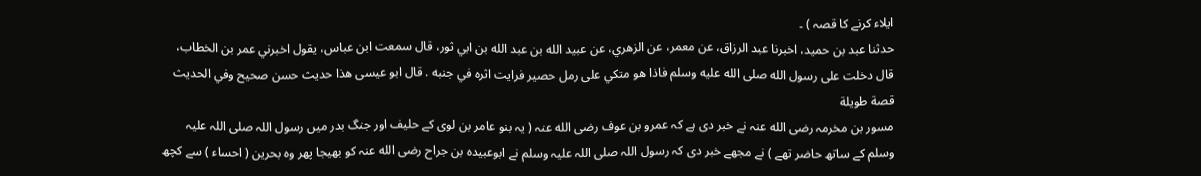ایلاء کرنے کا قصہ ) ۔
حدثنا عبد بن حميد، اخبرنا عبد الرزاق، عن معمر، عن الزهري، عن عبيد الله بن عبد الله بن ابي ثور، قال سمعت ابن عباس، يقول اخبرني عمر بن الخطاب، قال دخلت على رسول الله صلى الله عليه وسلم فاذا هو متكي على رمل حصير فرايت اثره في جنبه . قال ابو عيسى هذا حديث حسن صحيح وفي الحديث قصة طويلة
مسور بن مخرمہ رضی الله عنہ نے خبر دی ہے کہ عمرو بن عوف رضی الله عنہ ( یہ بنو عامر بن لوی کے حلیف اور جنگ بدر میں رسول اللہ صلی اللہ علیہ وسلم کے ساتھ حاضر تھے ) نے مجھے خبر دی کہ رسول اللہ صلی اللہ علیہ وسلم نے ابوعبیدہ بن جراح رضی الله عنہ کو بھیجا پھر وہ بحرین ( احساء ) سے کچھ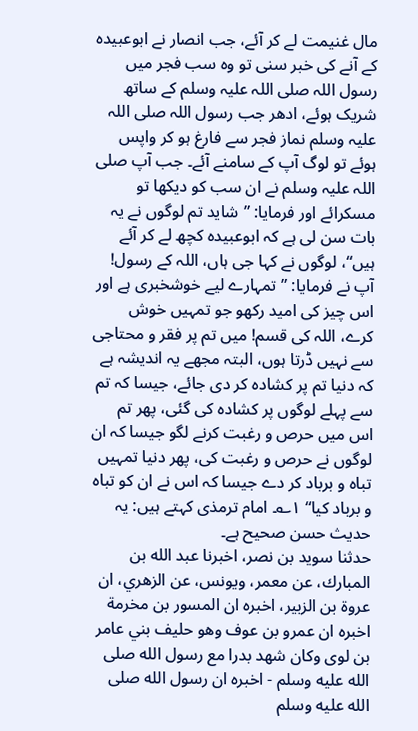مال غنیمت لے کر آئے، جب انصار نے ابوعبیدہ کے آنے کی خبر سنی تو وہ سب فجر میں رسول اللہ صلی اللہ علیہ وسلم کے ساتھ شریک ہوئے، ادھر جب رسول اللہ صلی اللہ علیہ وسلم نماز فجر سے فارغ ہو کر واپس ہوئے تو لوگ آپ کے سامنے آئے۔ جب آپ صلی اللہ علیہ وسلم نے ان سب کو دیکھا تو مسکرائے اور فرمایا: ”شاید تم لوگوں نے یہ بات سن لی ہے کہ ابوعبیدہ کچھ لے کر آئے ہیں“، لوگوں نے کہا جی ہاں، اللہ کے رسول! آپ نے فرمایا: ”تمہارے لیے خوشخبری ہے اور اس چیز کی امید رکھو جو تمہیں خوش کرے، اللہ کی قسم! میں تم پر فقر و محتاجی سے نہیں ڈرتا ہوں، البتہ مجھے یہ اندیشہ ہے کہ دنیا تم پر کشادہ کر دی جائے، جیسا کہ تم سے پہلے لوگوں پر کشادہ کی گئی، پھر تم اس میں حرص و رغبت کرنے لگو جیسا کہ ان لوگوں نے حرص و رغبت کی، پھر دنیا تمہیں تباہ و برباد کر دے جیسا کہ اس نے ان کو تباہ و برباد کیا“ ۱؎۔ امام ترمذی کہتے ہیں: یہ حدیث حسن صحیح ہے۔
حدثنا سويد بن نصر، اخبرنا عبد الله بن المبارك، عن معمر، ويونس، عن الزهري، ان عروة بن الزبير، اخبره ان المسور بن مخرمة اخبره ان عمرو بن عوف وهو حليف بني عامر بن لوى وكان شهد بدرا مع رسول الله صلى الله عليه وسلم - اخبره ان رسول الله صلى الله عليه وسلم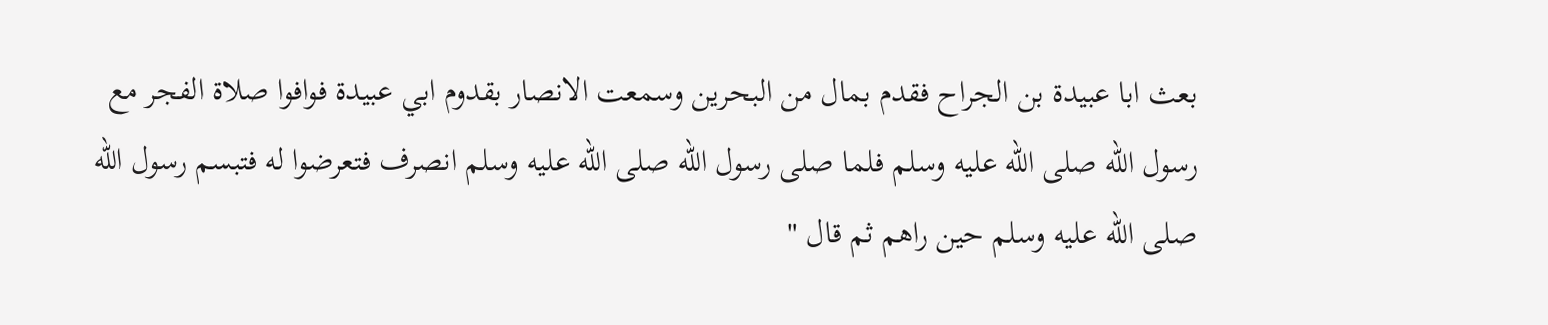بعث ابا عبيدة بن الجراح فقدم بمال من البحرين وسمعت الانصار بقدوم ابي عبيدة فوافوا صلاة الفجر مع رسول الله صلى الله عليه وسلم فلما صلى رسول الله صلى الله عليه وسلم انصرف فتعرضوا له فتبسم رسول الله صلى الله عليه وسلم حين راهم ثم قال "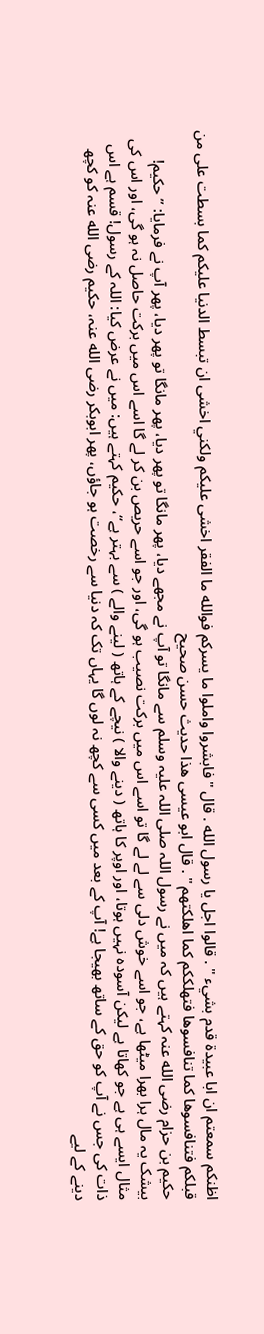اظنكم سمعتم ان ابا عبيدة قدم بشيء " . قالوا اجل يا رسول الله . قال " فابشروا واملوا ما يسركم فوالله ما الفقر اخشى عليكم ولكني اخشى ان تبسط الدنيا عليكم كما بسطت على من قبلكم فتنافسوها كما تنافسوها فتهلككم كما اهلكتهم " . قال ابو عيسى هذا حديث حسن صحيح
حکیم بن حزام رضی الله عنہ کہتے ہیں کہ میں نے رسول اللہ صلی اللہ علیہ وسلم سے مانگا تو آپ نے مجھے دیا، پھر مانگا تو پھر دیا، پھر مانگا تو پھر دیا، پھر آپ نے فرمایا: ”حکیم! بیشک یہ مال ہرا بھرا میٹھا ہے، جو اسے خوش دلی سے لے لے گا تو اسے اس میں برکت نصیب ہو گی، اور جو اسے حریص بن کر لے گا اسے اس میں برکت حاصل نہ ہو گی، اور اس کی مثال ایسے ہی ہے جو کھاتا ہے لیکن آسودہ نہیں ہوتا، اور اوپر کا ہاتھ ( دینے والا ) نیچے کے ہاتھ ( لینے والے ) سے بہتر ہے“، حکیم کہتے ہیں: میں نے عرض کیا: اللہ کے رسول! قسم ہے اس ذات کی جس نے آپ کو حق کے ساتھ بھیجا ہے! آپ کے بعد میں کسی سے کچھ نہ لوں گا یہاں تک کہ دنیا سے رخصت ہو جاؤں، پھر ابوبکر رضی الله عنہ، حکیم رضی الله عنہ کو کچھ دینے کے لیے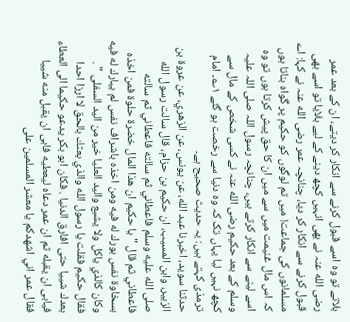بلاتے تو وہ اسے قبول کرنے سے انکار کر دیتے، ان کے بعد عمر رضی الله عنہ نے بھی انہیں کچھ دینے کے لیے بلایا تو اسے بھی قبول کرنے سے انکار کر دیا، چنانچہ عمر رضی الله عنہ نے کہا: اے مسلمانوں کی جماعت! میں تم لوگوں کو حکیم پر گواہ بناتا ہوں کہ اس مال غنیمت میں سے میں ان کا حق پیش کرتا ہوں تو وہ اسے لینے سے انکار کرتے ہیں، چنانچہ رسول اللہ صلی اللہ علیہ وسلم کے بعد حکیم رضی الله عنہ نے کسی شخص کے مال سے کچھ نہیں لیا یہاں تک کہ وہ دنیا سے رخصت ہو گئے ۱؎۔ امام ترمذی کہتے ہیں: یہ حدیث صحیح ہے۔
حدثنا سويد، اخبرنا عبد الله، عن يونس، عن الزهري، عن عروة بن الزبير، وابن المسيب، ان حكيم بن حزام، قال سالت رسول الله صلى الله عليه وسلم فاعطاني ثم سالته فاعطاني ثم سالته فاعطاني ثم قال " يا حكيم ان هذا المال خضرة حلوة فمن اخذه بسخاوة نفس بورك له فيه ومن اخذه باشراف نفس لم يبارك له فيه وكان كالذي ياكل ولا يشبع واليد العليا خير من اليد السفلى " . فقال حكيم فقلت يا رسول الله والذي بعثك بالحق لا ارزا احدا بعدك شييا حتى افارق الدنيا . فكان ابو بكر يدعو حكيما الى العطاء فيابى ان يقبله ثم ان عمر دعاه ليعطيه فابى ان يقبل منه شييا فقال عمر اني اشهدكم يا معشر المسلمين على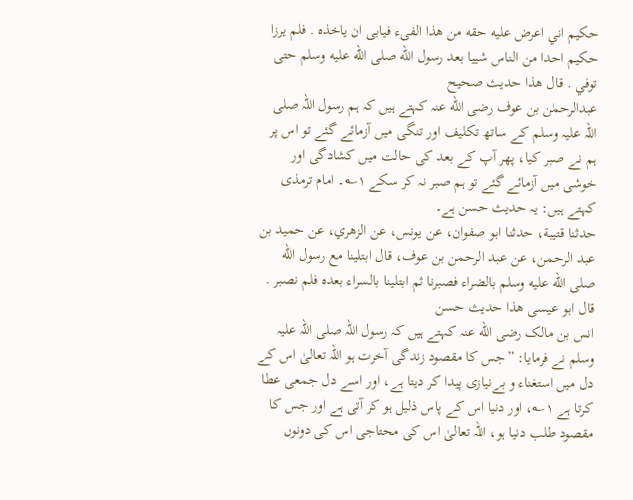حكيم اني اعرض عليه حقه من هذا الفىء فيابى ان ياخذه . فلم يرزا حكيم احدا من الناس شييا بعد رسول الله صلى الله عليه وسلم حتى توفي . قال هذا حديث صحيح
عبدالرحمٰن بن عوف رضی الله عنہ کہتے ہیں کہ ہم رسول اللہ صلی اللہ علیہ وسلم کے ساتھ تکلیف اور تنگی میں آزمائے گئے تو اس پر ہم نے صبر کیا، پھر آپ کے بعد کی حالت میں کشادگی اور خوشی میں آزمائے گئے تو ہم صبر نہ کر سکے ۱؎۔ امام ترمذی کہتے ہیں: یہ حدیث حسن ہے۔
حدثنا قتيبة، حدثنا ابو صفوان، عن يونس، عن الزهري، عن حميد بن عبد الرحمن، عن عبد الرحمن بن عوف، قال ابتلينا مع رسول الله صلى الله عليه وسلم بالضراء فصبرنا ثم ابتلينا بالسراء بعده فلم نصبر . قال ابو عيسى هذا حديث حسن
انس بن مالک رضی الله عنہ کہتے ہیں کہ رسول اللہ صلی اللہ علیہ وسلم نے فرمایا: ”جس کا مقصود زندگی آخرت ہو اللہ تعالیٰ اس کے دل میں استغناء و بےنیازی پیدا کر دیتا ہے، اور اسے دل جمعی عطا کرتا ہے ۱؎، اور دنیا اس کے پاس ذلیل ہو کر آتی ہے اور جس کا مقصود طلب دنیا ہو، اللہ تعالیٰ اس کی محتاجی اس کی دونوں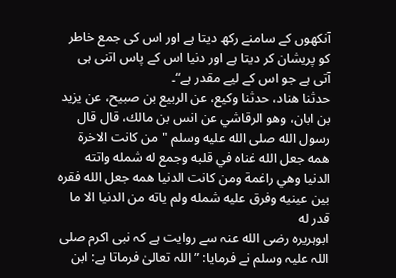آنکھوں کے سامنے رکھ دیتا ہے اور اس کی جمع خاطر کو پریشان کر دیتا ہے اور دنیا اس کے پاس اتنی ہی آتی ہے جو اس کے لیے مقدر ہے“۔
حدثنا هناد، حدثنا وكيع، عن الربيع بن صبيح، عن يزيد بن ابان، وهو الرقاشي عن انس بن مالك، قال قال رسول الله صلى الله عليه وسلم " من كانت الاخرة همه جعل الله غناه في قلبه وجمع له شمله واتته الدنيا وهي راغمة ومن كانت الدنيا همه جعل الله فقره بين عينيه وفرق عليه شمله ولم ياته من الدنيا الا ما قدر له
ابوہریرہ رضی الله عنہ سے روایت ہے کہ نبی اکرم صلی اللہ علیہ وسلم نے فرمایا: ”اللہ تعالیٰ فرماتا ہے: ابن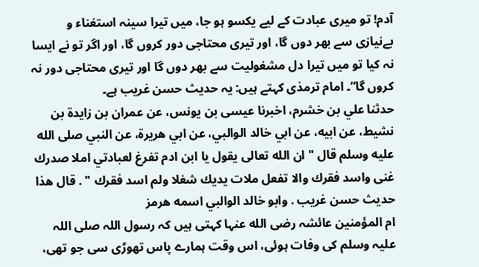آدم! تو میری عبادت کے لیے یکسو ہو جا، میں تیرا سینہ استغناء و بےنیازی سے بھر دوں گا، اور تیری محتاجی دور کروں گا، اور اگر تو نے ایسا نہ کیا تو میں تیرا دل مشغولیت سے بھر دوں گا اور تیری محتاجی دور نہ کروں گا“۔ امام ترمذی کہتے ہیں: یہ حدیث حسن غریب ہے۔
حدثنا علي بن خشرم، اخبرنا عيسى بن يونس، عن عمران بن زايدة بن نشيط، عن ابيه، عن ابي خالد الوالبي، عن ابي هريرة، عن النبي صلى الله عليه وسلم قال " ان الله تعالى يقول يا ابن ادم تفرغ لعبادتي املا صدرك غنى واسد فقرك والا تفعل ملات يديك شغلا ولم اسد فقرك " . قال هذا حديث حسن غريب . وابو خالد الوالبي اسمه هرمز
ام المؤمنین عائشہ رضی الله عنہا کہتی ہیں کہ رسول اللہ صلی اللہ علیہ وسلم کی وفات ہوئی، اس وقت ہمارے پاس تھوڑی سی جو تھی،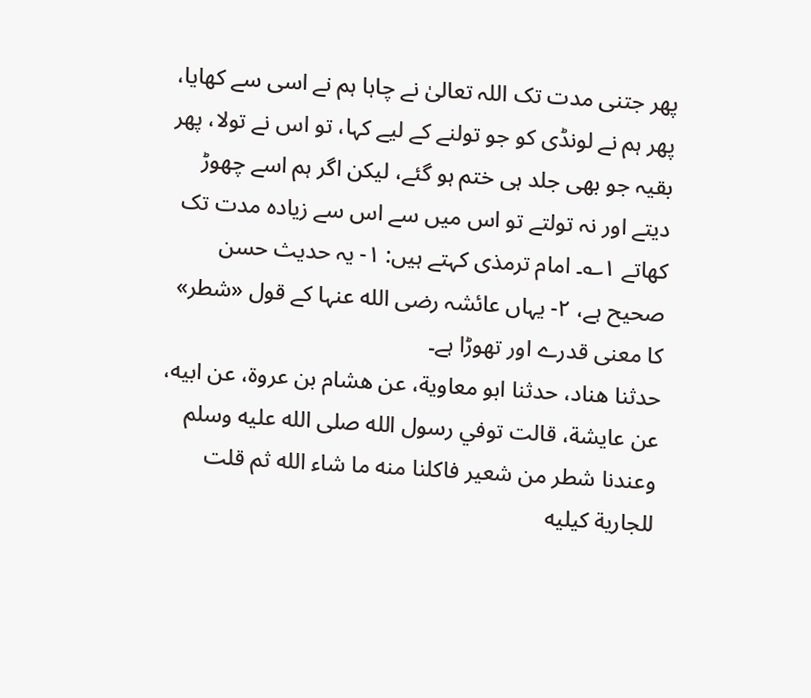پھر جتنی مدت تک اللہ تعالیٰ نے چاہا ہم نے اسی سے کھایا، پھر ہم نے لونڈی کو جو تولنے کے لیے کہا، تو اس نے تولا، پھر بقیہ جو بھی جلد ہی ختم ہو گئے، لیکن اگر ہم اسے چھوڑ دیتے اور نہ تولتے تو اس میں سے اس سے زیادہ مدت تک کھاتے ۱؎۔ امام ترمذی کہتے ہیں: ۱- یہ حدیث حسن صحیح ہے، ۲- یہاں عائشہ رضی الله عنہا کے قول «شطر» کا معنی قدرے اور تھوڑا ہے۔
حدثنا هناد، حدثنا ابو معاوية، عن هشام بن عروة، عن ابيه، عن عايشة، قالت توفي رسول الله صلى الله عليه وسلم وعندنا شطر من شعير فاكلنا منه ما شاء الله ثم قلت للجارية كيليه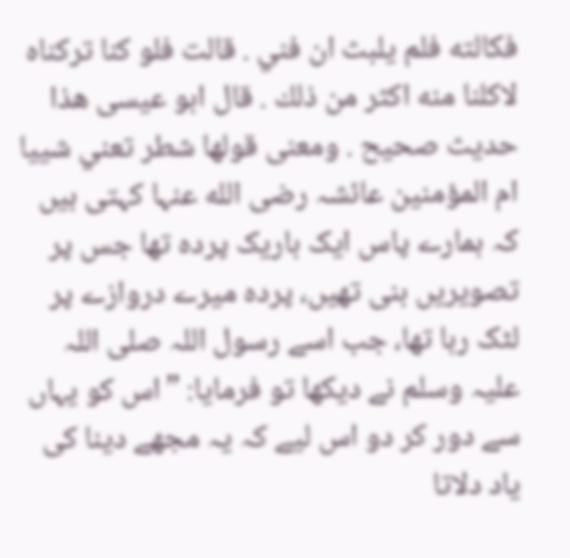فكالته فلم يلبث ان فني . قالت فلو كنا تركناه لاكلنا منه اكثر من ذلك . قال ابو عيسى هذا حديث صحيح . ومعنى قولها شطر تعني شييا
ام المؤمنین عائشہ رضی الله عنہا کہتی ہیں کہ ہمارے پاس ایک باریک پردہ تھا جس پر تصویریں بنی تھیں، پردہ میرے دروازے پر لٹک رہا تھا، جب اسے رسول اللہ صلی اللہ علیہ وسلم نے دیکھا تو فرمایا: ”اس کو یہاں سے دور کر دو اس لیے کہ یہ مجھے دینا کی یاد دلاتا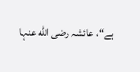ہے“، عائشہ رضی الله عنہا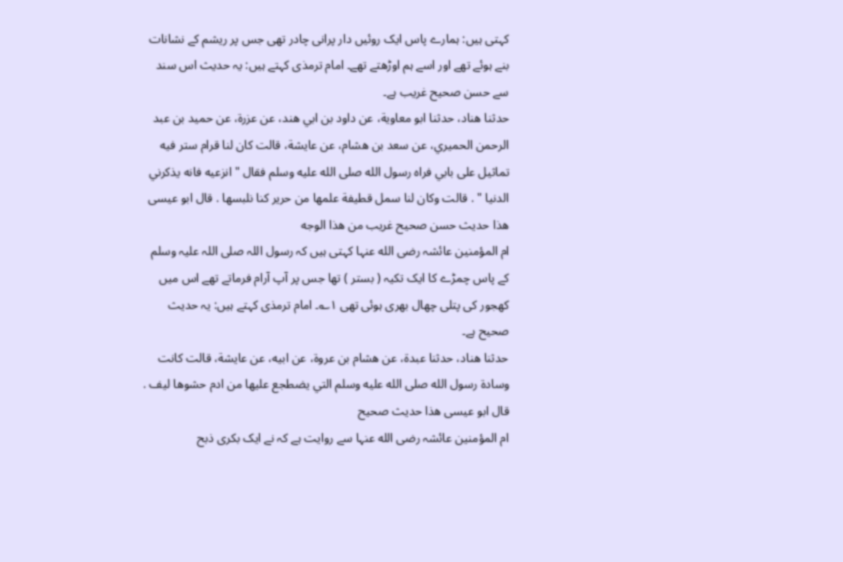کہتی ہیں: ہمارے پاس ایک روئیں دار پرانی چادر تھی جس پر ریشم کے نشانات بنے ہوئے تھے اور اسے ہم اوڑھتے تھے۔ امام ترمذی کہتے ہیں: یہ حدیث اس سند سے حسن صحیح غریب ہے۔
حدثنا هناد، حدثنا ابو معاوية، عن داود بن ابي هند، عن عزرة، عن حميد بن عبد الرحمن الحميري، عن سعد بن هشام، عن عايشة، قالت كان لنا قرام ستر فيه تماثيل على بابي فراه رسول الله صلى الله عليه وسلم فقال " انزعيه فانه يذكرني الدنيا " . قالت وكان لنا سمل قطيفة علمها من حرير كنا نلبسها . قال ابو عيسى هذا حديث حسن صحيح غريب من هذا الوجه
ام المؤمنین عائشہ رضی الله عنہا کہتی ہیں کہ رسول اللہ صلی اللہ علیہ وسلم کے پاس چمڑے کا ایک تکیہ ( بستر ) تھا جس پر آپ آرام فرماتے تھے اس میں کھجور کی پتلی چھال بھری ہوئی تھی ۱؎۔ امام ترمذی کہتے ہیں: یہ حدیث صحیح ہے۔
حدثنا هناد، حدثنا عبدة، عن هشام بن عروة، عن ابيه، عن عايشة، قالت كانت وسادة رسول الله صلى الله عليه وسلم التي يضطجع عليها من ادم حشوها ليف . قال ابو عيسى هذا حديث صحيح
ام المؤمنین عائشہ رضی الله عنہا سے روایت ہے کہ نے ایک بکری ذبح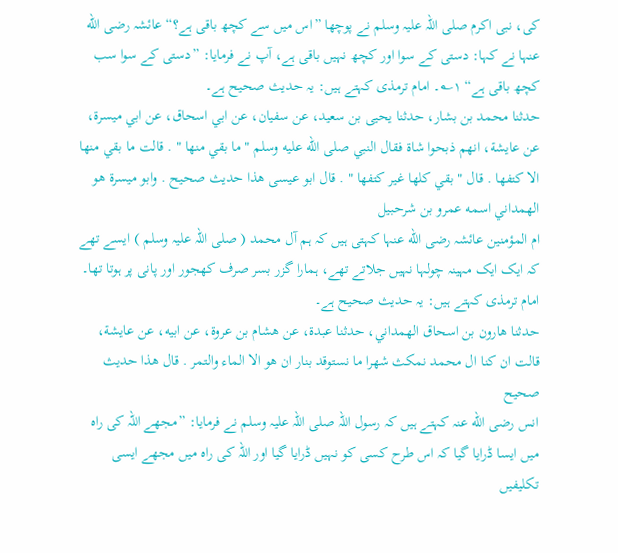کی، نبی اکرم صلی اللہ علیہ وسلم نے پوچھا ”اس میں سے کچھ باقی ہے؟“ عائشہ رضی الله عنہا نے کہا: دستی کے سوا اور کچھ نہیں باقی ہے، آپ نے فرمایا: ”دستی کے سوا سب کچھ باقی ہے“ ۱؎۔ امام ترمذی کہتے ہیں: یہ حدیث صحیح ہے۔
حدثنا محمد بن بشار، حدثنا يحيى بن سعيد، عن سفيان، عن ابي اسحاق، عن ابي ميسرة، عن عايشة، انهم ذبحوا شاة فقال النبي صلى الله عليه وسلم " ما بقي منها " . قالت ما بقي منها الا كتفها . قال " بقي كلها غير كتفها " . قال ابو عيسى هذا حديث صحيح . وابو ميسرة هو الهمداني اسمه عمرو بن شرحبيل
ام المؤمنین عائشہ رضی الله عنہا کہتی ہیں کہ ہم آل محمد ( صلی اللہ علیہ وسلم ) ایسے تھے کہ ایک ایک مہینہ چولہا نہیں جلاتے تھے، ہمارا گزر بسر صرف کھجور اور پانی پر ہوتا تھا۔ امام ترمذی کہتے ہیں: یہ حدیث صحیح ہے۔
حدثنا هارون بن اسحاق الهمداني، حدثنا عبدة، عن هشام بن عروة، عن ابيه، عن عايشة، قالت ان كنا ال محمد نمكث شهرا ما نستوقد بنار ان هو الا الماء والتمر . قال هذا حديث صحيح
انس رضی الله عنہ کہتے ہیں کہ رسول اللہ صلی اللہ علیہ وسلم نے فرمایا: ”مجھے اللہ کی راہ میں ایسا ڈرایا گیا کہ اس طرح کسی کو نہیں ڈرایا گیا اور اللہ کی راہ میں مجھے ایسی تکلیفیں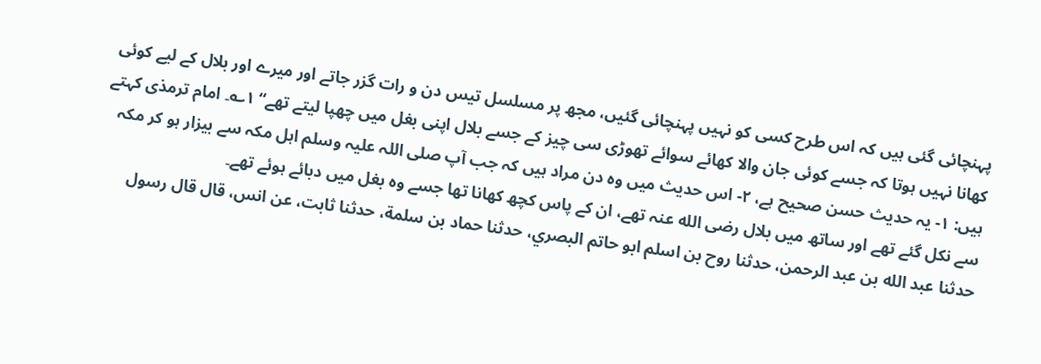پہنچائی گئی ہیں کہ اس طرح کسی کو نہیں پہنچائی گئیں، مجھ پر مسلسل تیس دن و رات گزر جاتے اور میرے اور بلال کے لیے کوئی کھانا نہیں ہوتا کہ جسے کوئی جان والا کھائے سوائے تھوڑی سی چیز کے جسے بلال اپنی بغل میں چھپا لیتے تھے“ ۱؎۔ امام ترمذی کہتے ہیں: ۱- یہ حدیث حسن صحیح ہے، ۲- اس حدیث میں وہ دن مراد ہیں کہ جب آپ صلی اللہ علیہ وسلم اہل مکہ سے بیزار ہو کر مکہ سے نکل گئے تھے اور ساتھ میں بلال رضی الله عنہ تھے، ان کے پاس کچھ کھانا تھا جسے وہ بغل میں دبائے ہوئے تھے۔
حدثنا عبد الله بن عبد الرحمن، حدثنا روح بن اسلم ابو حاتم البصري، حدثنا حماد بن سلمة، حدثنا ثابت، عن انس، قال قال رسول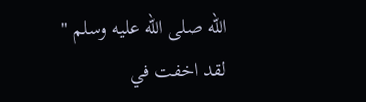الله صلى الله عليه وسلم " لقد اخفت في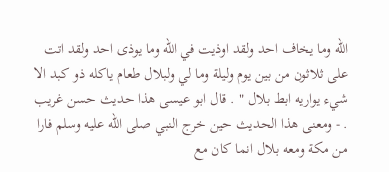الله وما يخاف احد ولقد اوذيت في الله وما يوذى احد ولقد اتت على ثلاثون من بين يوم وليلة وما لي ولبلال طعام ياكله ذو كبد الا شيء يواريه ابط بلال " . قال ابو عيسى هذا حديث حسن غريب . - ومعنى هذا الحديث حين خرج النبي صلى الله عليه وسلم فارا من مكة ومعه بلال انما كان مع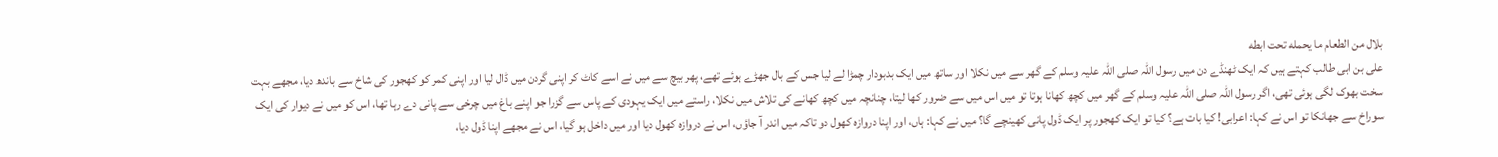بلال من الطعام ما يحمله تحت ابطه
علی بن ابی طالب کہتے ہیں کہ ایک ٹھنڈے دن میں رسول اللہ صلی اللہ علیہ وسلم کے گھر سے میں نکلا اور ساتھ میں ایک بدبودار چمڑا لے لیا جس کے بال جھڑے ہوئے تھے، پھر بیچ سے میں نے اسے کاٹ کر اپنی گردن میں ڈال لیا اور اپنی کمر کو کھجور کی شاخ سے باندھ دیا، مجھے بہت سخت بھوک لگی ہوئی تھی، اگر رسول اللہ صلی اللہ علیہ وسلم کے گھر میں کچھ کھانا ہوتا تو میں اس میں سے ضرور کھا لیتا، چنانچہ میں کچھ کھانے کی تلاش میں نکلا، راستے میں ایک یہودی کے پاس سے گزرا جو اپنے باغ میں چرخی سے پانی دے رہا تھا، اس کو میں نے دیوار کی ایک سوراخ سے جھانکا تو اس نے کہا: اعرابی! کیا بات ہے؟ کیا تو ایک کھجور پر ایک ڈول پانی کھینچے گا؟ میں نے کہا: ہاں، اور اپنا دروازہ کھول دو تاکہ میں اندر آ جاؤں، اس نے دروازہ کھول دیا اور میں داخل ہو گیا، اس نے مجھے اپنا ڈول دیا،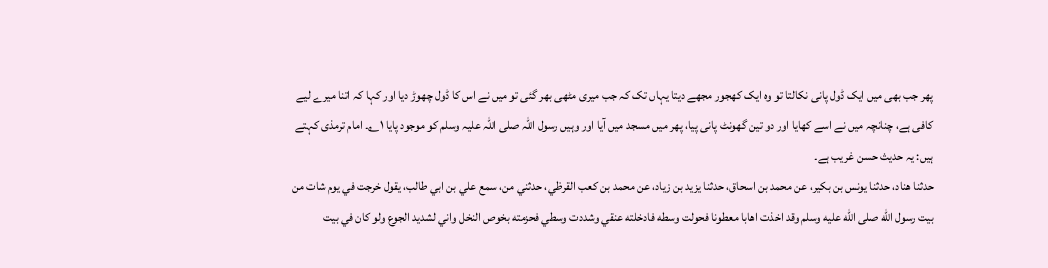پھر جب بھی میں ایک ڈول پانی نکالتا تو وہ ایک کھجور مجھے دیتا یہاں تک کہ جب میری مٹھی بھر گئی تو میں نے اس کا ڈول چھوڑ دیا اور کہا کہ اتنا میرے لیے کافی ہے، چنانچہ میں نے اسے کھایا اور دو تین گھونٹ پانی پیا، پھر میں مسجد میں آیا اور وہیں رسول اللہ صلی اللہ علیہ وسلم کو موجود پایا ۱؎۔ امام ترمذی کہتے ہیں: یہ حدیث حسن غریب ہے۔
حدثنا هناد، حدثنا يونس بن بكير، عن محمد بن اسحاق، حدثنا يزيد بن زياد، عن محمد بن كعب القرظي، حدثني من، سمع علي بن ابي طالب، يقول خرجت في يوم شات من بيت رسول الله صلى الله عليه وسلم وقد اخذت اهابا معطونا فحولت وسطه فادخلته عنقي وشددت وسطي فحزمته بخوص النخل واني لشديد الجوع ولو كان في بيت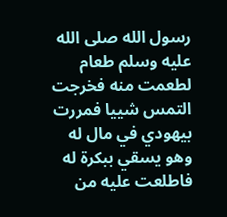رسول الله صلى الله عليه وسلم طعام لطعمت منه فخرجت التمس شييا فمررت بيهودي في مال له وهو يسقي ببكرة له فاطلعت عليه من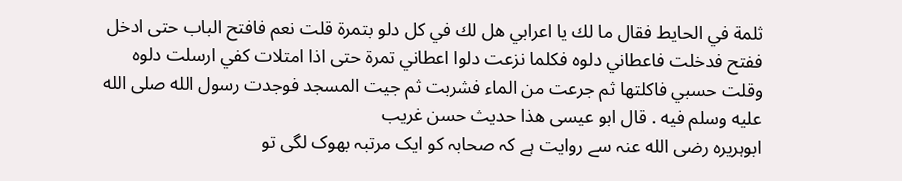ثلمة في الحايط فقال ما لك يا اعرابي هل لك في كل دلو بتمرة قلت نعم فافتح الباب حتى ادخل ففتح فدخلت فاعطاني دلوه فكلما نزعت دلوا اعطاني تمرة حتى اذا امتلات كفي ارسلت دلوه وقلت حسبي فاكلتها ثم جرعت من الماء فشربت ثم جيت المسجد فوجدت رسول الله صلى الله عليه وسلم فيه . قال ابو عيسى هذا حديث حسن غريب
ابوہریرہ رضی الله عنہ سے روایت ہے کہ صحابہ کو ایک مرتبہ بھوک لگی تو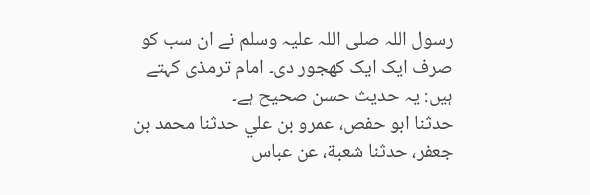رسول اللہ صلی اللہ علیہ وسلم نے ان سب کو صرف ایک ایک کھجور دی۔ امام ترمذی کہتے ہیں: یہ حدیث حسن صحیح ہے۔
حدثنا ابو حفص، عمرو بن علي حدثنا محمد بن جعفر، حدثنا شعبة، عن عباس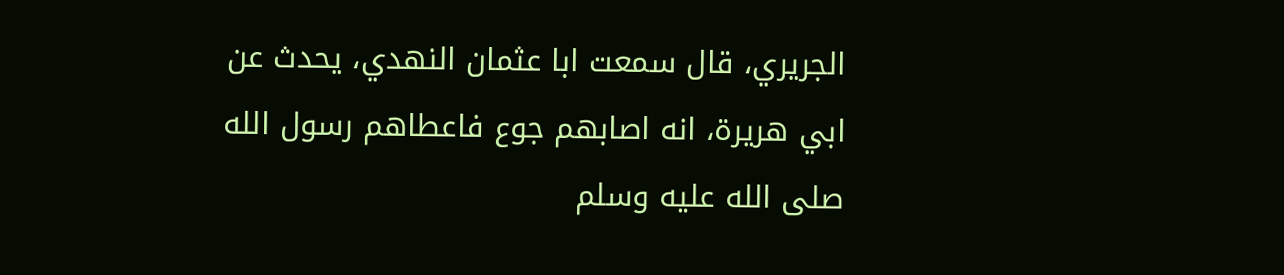الجريري، قال سمعت ابا عثمان النهدي، يحدث عن ابي هريرة، انه اصابهم جوع فاعطاهم رسول الله صلى الله عليه وسلم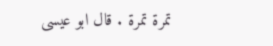تمرة تمرة . قال ابو عيسى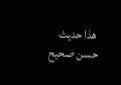هذا حديث حسن صحيح